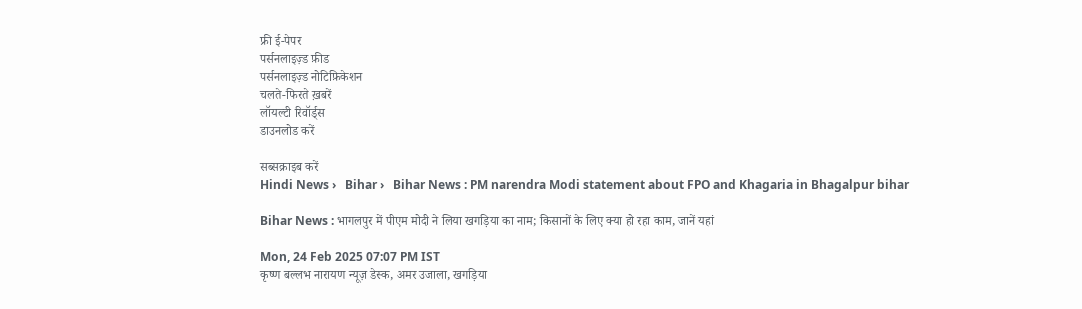फ्री ई-पेपर
पर्सनलाइज़्ड फ़ीड
पर्सनलाइज़्ड नोटिफ़िकेशन
चलते-फिरते ख़बरें
लॉयल्टी रिवॉर्ड्स
डाउनलोड करें

सब्सक्राइब करें
Hindi News ›   Bihar ›   Bihar News : PM narendra Modi statement about FPO and Khagaria in Bhagalpur bihar

Bihar News : भागलपुर में पीएम मोदी ने लिया खगड़िया का नाम; किसानों के लिए क्या हो रहा काम, जानें यहां

Mon, 24 Feb 2025 07:07 PM IST
कृष्ण बल्लभ नारायण न्यूज़ डेस्क, अमर उजाला, खगड़िया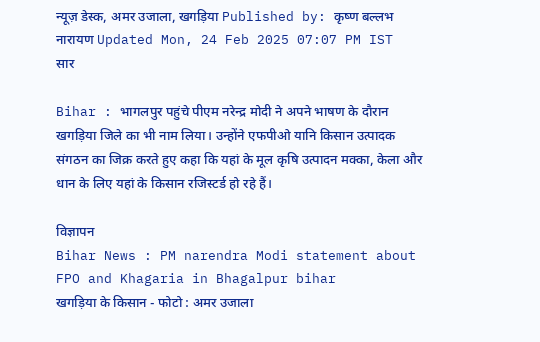न्यूज़ डेस्क, अमर उजाला, खगड़िया Published by: कृष्ण बल्लभ नारायण Updated Mon, 24 Feb 2025 07:07 PM IST
सार

Bihar : भागलपुर पहुंचे पीएम नरेन्द्र मोदी ने अपने भाषण के दौरान खगड़िया जिले का भी नाम लिया। उन्होंने एफपीओ यानि किसान उत्पादक संगठन का जिक्र करते हुए कहा कि यहां के मूल कृषि उत्पादन मक्का, केला और धान के लिए यहां के किसान रजिस्टर्ड हो रहे हैं।

विज्ञापन
Bihar News : PM narendra Modi statement about FPO and Khagaria in Bhagalpur bihar
खगड़िया के किसान - फोटो : अमर उजाला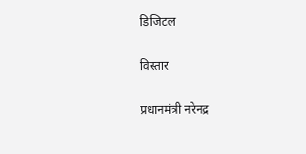डिजिटल

विस्तार

प्रधानमंत्री नरेनद्र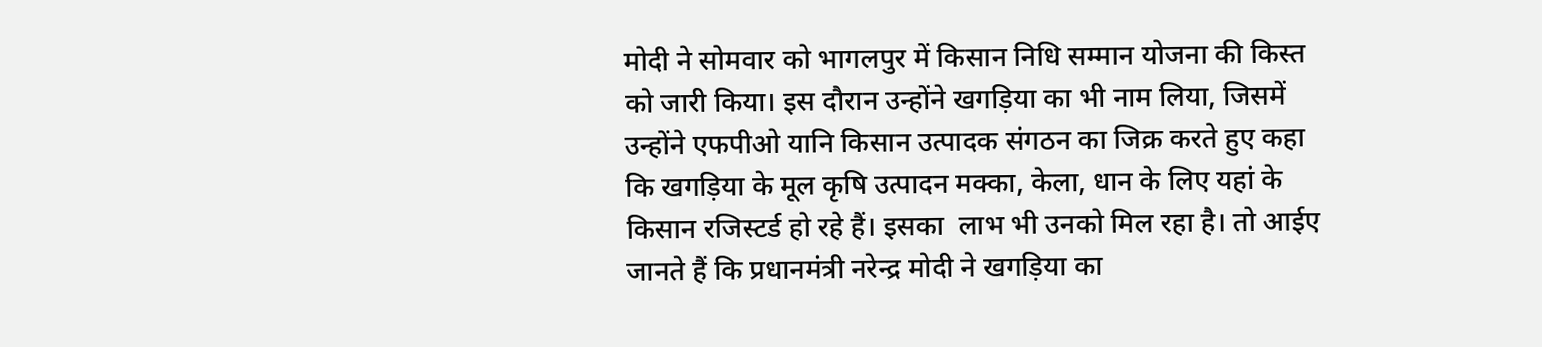मोदी ने सोमवार को भागलपुर में किसान निधि सम्मान योजना की किस्त को जारी किया। इस दौरान उन्होंने खगड़िया का भी नाम लिया, जिसमें उन्होंने एफपीओ यानि किसान उत्पादक संगठन का जिक्र करते हुए कहा कि खगड़िया के मूल कृषि उत्पादन मक्का, केला, धान के लिए यहां के किसान रजिस्टर्ड हो रहे हैं। इसका  लाभ भी उनको मिल रहा है। तो आईए जानते हैं कि प्रधानमंत्री नरेन्द्र मोदी ने खगड़िया का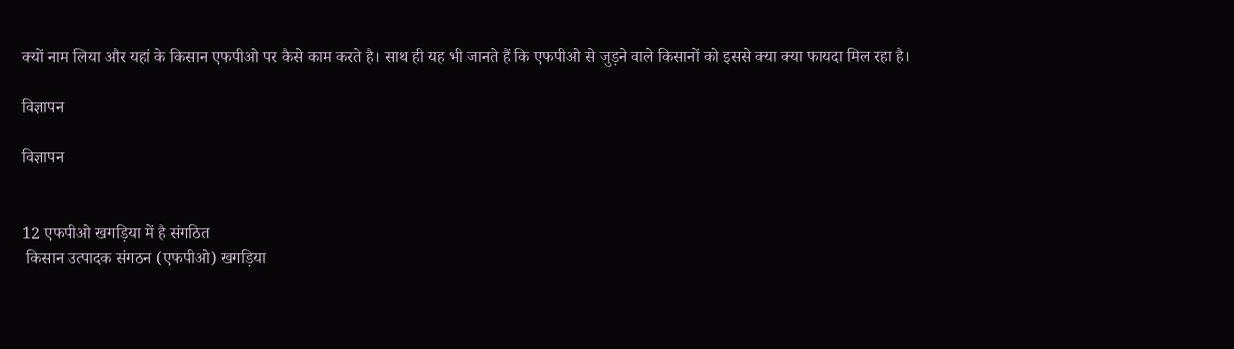क्यों नाम लिया और यहां के किसान एफपीओ पर कैसे काम करते है। साथ ही यह भी जानते हैं कि एफपीओ से जुड़ने वाले किसानों को इससे क्या क्या फायदा मिल रहा है।

विज्ञापन

विज्ञापन


12 एफपीओ खगड़िया में है संगठित
 किसान उत्पादक संगठन (एफपीओ) खगड़िया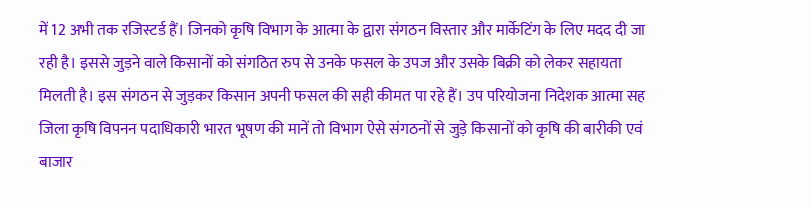में 12 अभी तक रजिस्टर्ड हैं। जिनको कृषि विभाग के आत्मा के द्वारा संगठन विस्तार और मार्केटिंग के लिए मदद दी जा रही है। इससे जुड़ने वाले किसानों को संगठित रुप से उनके फसल के उपज और उसके बिक्री को लेकर सहायता मिलती है। इस संगठन से जुड़कर किसान अपनी फसल की सही कीमत पा रहे हैं। उप परियोजना निदेशक आत्मा सह जिला कृषि विपनन पदाधिकारी भारत भूषण की मानें तो विभाग ऐसे संगठनों से जुड़े किसानों को कृषि की बारीकी एवं बाजार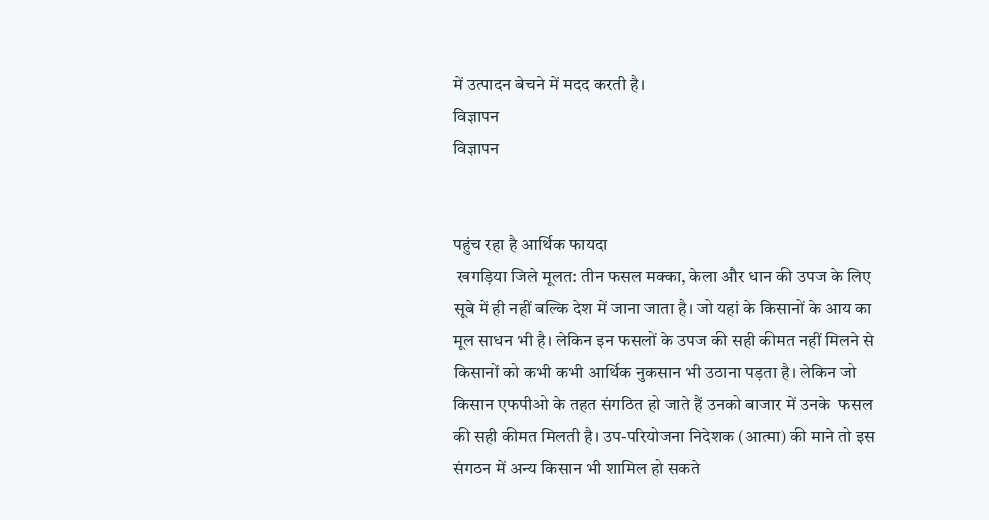में उत्पादन बेचने में मदद करती है।
विज्ञापन
विज्ञापन


पहुंच रहा है आर्थिक फायदा
 खगड़िया जिले मूलत: तीन फसल मक्का, केला और धान की उपज के लिए सूबे में ही नहीं बल्कि देश में जाना जाता है। जो यहां के किसानों के आय का मूल साधन भी है। लेकिन इन फसलों के उपज की सही कीमत नहीं मिलने से किसानों को कभी कभी आर्थिक नुकसान भी उठाना पड़ता है। लेकिन जो किसान एफपीओ के तहत संगठित हो जाते हैं उनको बाजार में उनके  फसल की सही कीमत मिलती है। उप-परियोजना निदेशक (आत्मा) की माने तो इस संगठन में अन्य किसान भी शामिल हो सकते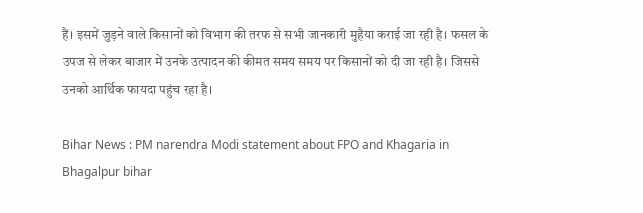हैं। इसमें जुड़ने वाले किसानों को विभाग की तरफ से सभी जानकारी मुहैया कराई जा रही है। फसल के उपज से लेकर बाजार में उनके उत्पादन की कीमत समय समय पर किसानों को दी जा रही है। जिससे उनको आर्थिक फायदा पहुंच रहा है।

Bihar News : PM narendra Modi statement about FPO and Khagaria in Bhagalpur bihar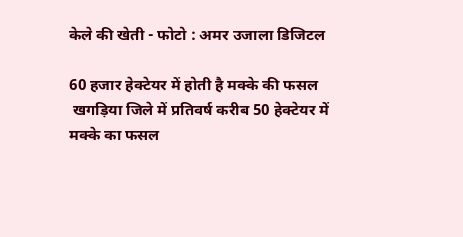केले की खेती - फोटो : अमर उजाला डिजिटल

60 हजार हेक्टेयर में होती है मक्के की फसल
 खगड़िया जिले में प्रतिवर्ष करीब 50 हेक्टेयर में मक्के का फसल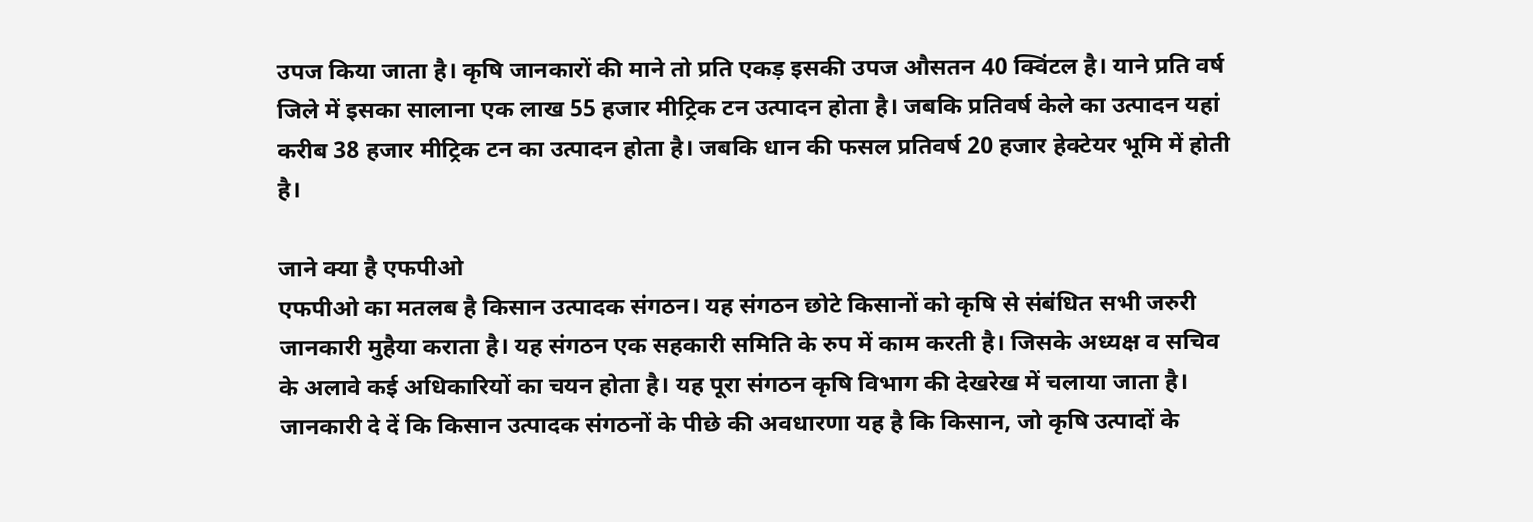उपज किया जाता है। कृषि जानकारों की माने तो प्रति एकड़ इसकी उपज औसतन 40 क्विंटल है। याने प्रति वर्ष जिले में इसका सालाना एक लाख 55 हजार मीट्रिक टन उत्पादन होता है। जबकि प्रतिवर्ष केले का उत्पादन यहां करीब 38 हजार मीट्रिक टन का उत्पादन होता है। जबकि धान की फसल प्रतिवर्ष 20 हजार हेक्टेयर भूमि में होती है।

जाने क्या है एफपीओ
एफपीओ का मतलब है किसान उत्पादक संगठन। यह संगठन छोटे किसानों को कृषि से संबंधित सभी जरुरी जानकारी मुहैया कराता है। यह संगठन एक सहकारी समिति के रुप में काम करती है। जिसके अध्यक्ष व सचिव के अलावे कई अधिकारियों का चयन होता है। यह पूरा संगठन कृषि विभाग की देखरेख में चलाया जाता है। जानकारी दे दें कि किसान उत्पादक संगठनों के पीछे की अवधारणा यह है कि किसान, जो कृषि उत्पादों के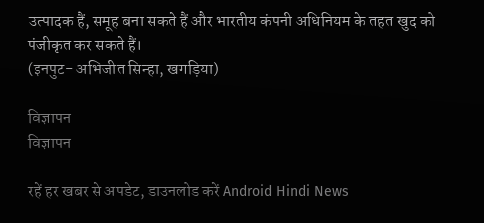उत्पादक हैं, समूह बना सकते हैं और भारतीय कंपनी अधिनियम के तहत खुद को पंजीकृत कर सकते हैं।
(इनपुट- अभिजीत सिन्हा, खगड़िया)

विज्ञापन
विज्ञापन

रहें हर खबर से अपडेट, डाउनलोड करें Android Hindi News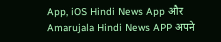App, iOS Hindi News App और Amarujala Hindi News APP अपने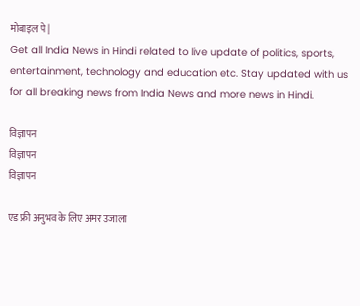मोबाइल पे|
Get all India News in Hindi related to live update of politics, sports, entertainment, technology and education etc. Stay updated with us for all breaking news from India News and more news in Hindi.

विज्ञापन
विज्ञापन
विज्ञापन

एड फ्री अनुभव के लिए अमर उजाला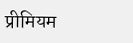प्रीमियम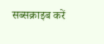सब्सक्राइब करें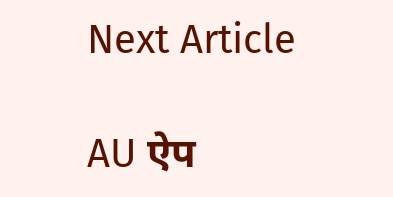Next Article

AU ऐप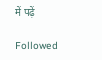में पढ़ें

Followed